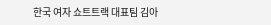한국 여자 쇼트트랙 대표팀 김아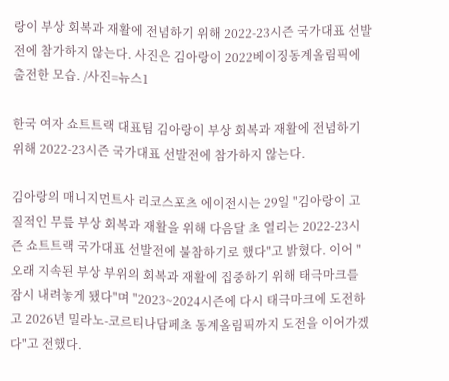랑이 부상 회복과 재활에 전념하기 위해 2022-23시즌 국가대표 선발전에 참가하지 않는다. 사진은 김아랑이 2022베이징동계올림픽에 출전한 모습. /사진=뉴스1

한국 여자 쇼트트랙 대표팀 김아랑이 부상 회복과 재활에 전념하기 위해 2022-23시즌 국가대표 선발전에 참가하지 않는다.

김아랑의 매니지먼트사 리코스포츠 에이전시는 29일 "김아랑이 고질적인 무릎 부상 회복과 재활을 위해 다음달 초 열리는 2022-23시즌 쇼트트랙 국가대표 선발전에 불참하기로 했다"고 밝혔다. 이어 "오래 지속된 부상 부위의 회복과 재활에 집중하기 위해 태극마크를 잠시 내려놓게 됐다"며 "2023~2024시즌에 다시 태극마크에 도전하고 2026년 밀라노-코르티나담페초 동계올림픽까지 도전을 이어가겠다"고 전했다.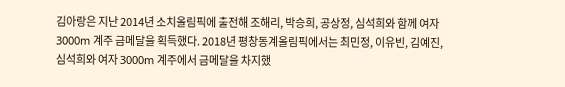김아랑은 지난 2014년 소치올림픽에 출전해 조해리, 박승희, 공상정, 심석희와 함께 여자 3000m 계주 금메달을 획득했다. 2018년 평창동계올림픽에서는 최민정, 이유빈, 김예진, 심석희와 여자 3000m 계주에서 금메달을 차지했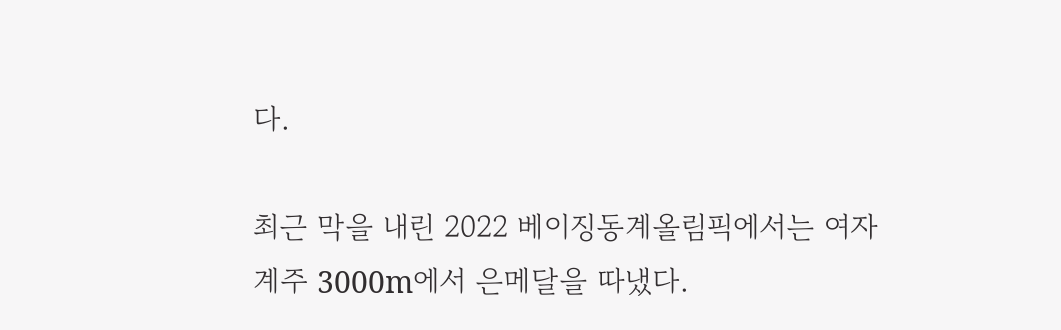다.

최근 막을 내린 2022 베이징동계올림픽에서는 여자 계주 3000m에서 은메달을 따냈다.